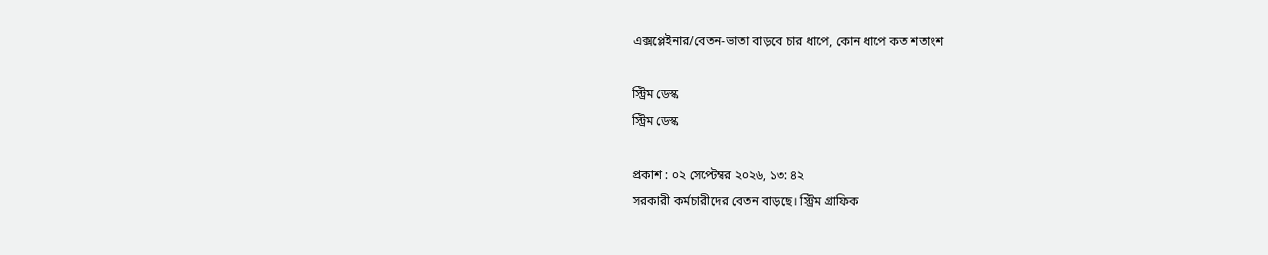এক্সপ্লেইনার/বেতন-ভাতা বাড়বে চার ধাপে, কোন ধাপে কত শতাংশ

স্ট্রিম ডেস্ক
স্ট্রিম ডেস্ক

প্রকাশ : ০২ সেপ্টেম্বর ২০২৬, ১৩: ৪২
সরকারী কর্মচারীদের বেতন বাড়ছে। স্ট্রিম গ্রাফিক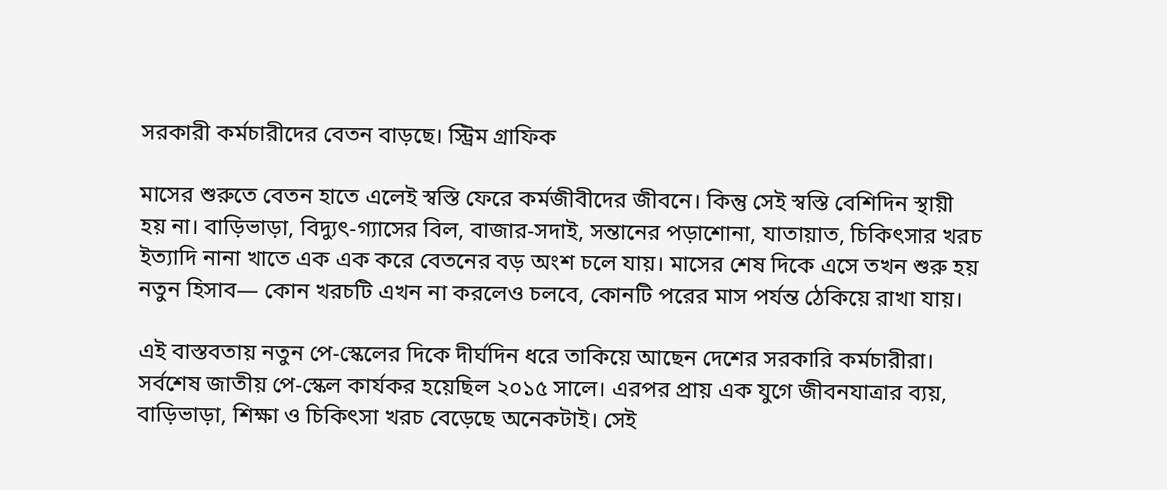সরকারী কর্মচারীদের বেতন বাড়ছে। স্ট্রিম গ্রাফিক

মাসের শুরুতে বেতন হাতে এলেই স্বস্তি ফেরে কর্মজীবীদের জীবনে। কিন্তু সেই স্বস্তি বেশিদিন স্থায়ী হয় না। বাড়িভাড়া, বিদ্যুৎ-গ্যাসের বিল, বাজার-সদাই, সন্তানের পড়াশোনা, যাতায়াত, চিকিৎসার খরচ ইত্যাদি নানা খাতে এক এক করে বেতনের বড় অংশ চলে যায়। মাসের শেষ দিকে এসে তখন শুরু হয় নতুন হিসাব— কোন খরচটি এখন না করলেও চলবে, কোনটি পরের মাস পর্যন্ত ঠেকিয়ে রাখা যায়।

এই বাস্তবতায় নতুন পে-স্কেলের দিকে দীর্ঘদিন ধরে তাকিয়ে আছেন দেশের সরকারি কর্মচারীরা। সর্বশেষ জাতীয় পে-স্কেল কার্যকর হয়েছিল ২০১৫ সালে। এরপর প্রায় এক যুগে জীবনযাত্রার ব্যয়, বাড়িভাড়া, শিক্ষা ও চিকিৎসা খরচ বেড়েছে অনেকটাই। সেই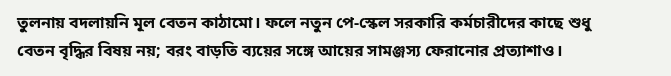তুলনায় বদলায়নি মূল বেতন কাঠামো। ফলে নতুন পে-স্কেল সরকারি কর্মচারীদের কাছে শুধু বেতন বৃদ্ধির বিষয় নয়; বরং বাড়তি ব্যয়ের সঙ্গে আয়ের সামঞ্জস্য ফেরানোর প্রত্যাশাও।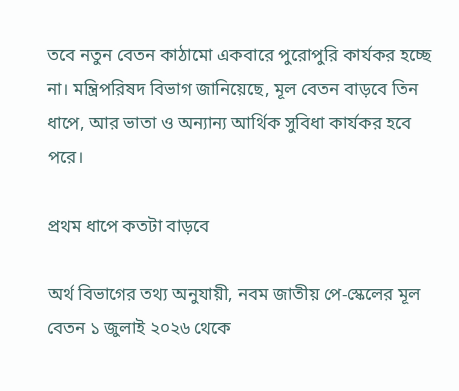তবে নতুন বেতন কাঠামো একবারে পুরোপুরি কার্যকর হচ্ছে না। মন্ত্রিপরিষদ বিভাগ জানিয়েছে, মূল বেতন বাড়বে তিন ধাপে, আর ভাতা ও অন্যান্য আর্থিক সুবিধা কার্যকর হবে পরে।

প্রথম ধাপে কতটা বাড়বে

অর্থ বিভাগের তথ্য অনুযায়ী, নবম জাতীয় পে-স্কেলের মূল বেতন ১ জুলাই ২০২৬ থেকে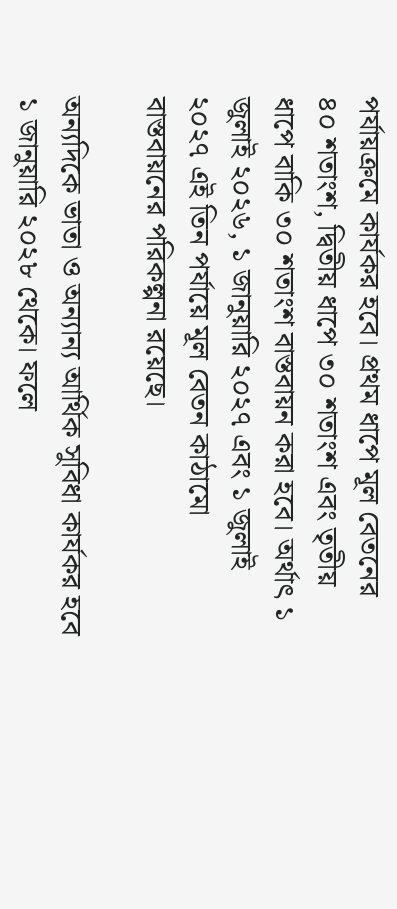পর্যায়ক্রমে কার্যকর হবে। প্রথম ধাপে মূল বেতনের ৪০ শতাংশ, দ্বিতীয় ধাপে ৩০ শতাংশ এবং তৃতীয় ধাপে বাকি ৩০ শতাংশ বাস্তবায়ন করা হবে। অর্থাৎ ১ জুলাই ২০২৬, ১ জানুয়ারি ২০২৭ এবং ১ জুলাই ২০২৭ এই তিন পর্যায়ে মূল বেতন কাঠামো বাস্তবায়নের পরিকল্পনা রয়েছে।

অন্যদিকে ভাতা ও অন্যান্য আর্থিক সুবিধা কার্যকর হবে ১ জানুয়ারি ২০২৮ থেকে। ফলে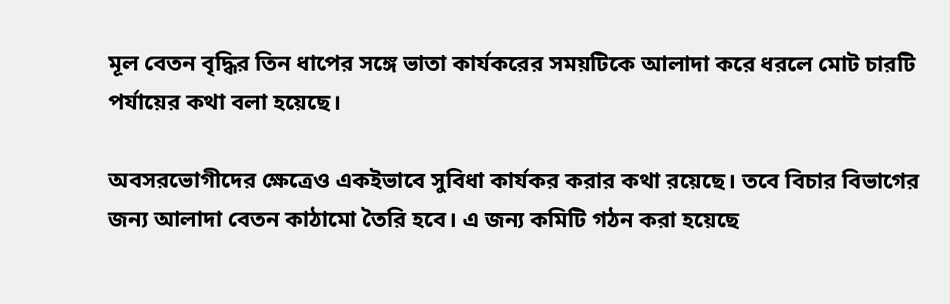মূল বেতন বৃদ্ধির তিন ধাপের সঙ্গে ভাতা কার্যকরের সময়টিকে আলাদা করে ধরলে মোট চারটি পর্যায়ের কথা বলা হয়েছে।

অবসরভোগীদের ক্ষেত্রেও একইভাবে সুবিধা কার্যকর করার কথা রয়েছে। তবে বিচার বিভাগের জন্য আলাদা বেতন কাঠামো তৈরি হবে। এ জন্য কমিটি গঠন করা হয়েছে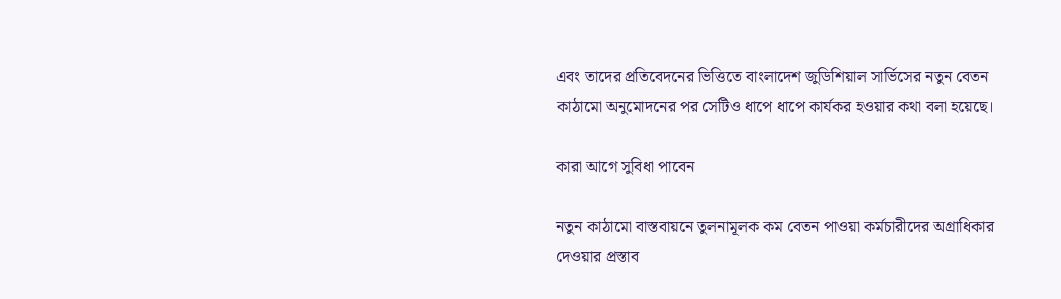এবং তাদের প্রতিবেদনের ভিত্তিতে বাংলাদেশ জুডিশিয়াল সার্ভিসের নতুন বেতন কাঠামো অনুমোদনের পর সেটিও ধাপে ধাপে কার্যকর হওয়ার কথা বলা হয়েছে।

কারা আগে সুবিধা পাবেন

নতুন কাঠামো বাস্তবায়নে তুলনামূলক কম বেতন পাওয়া কর্মচারীদের অগ্রাধিকার দেওয়ার প্রস্তাব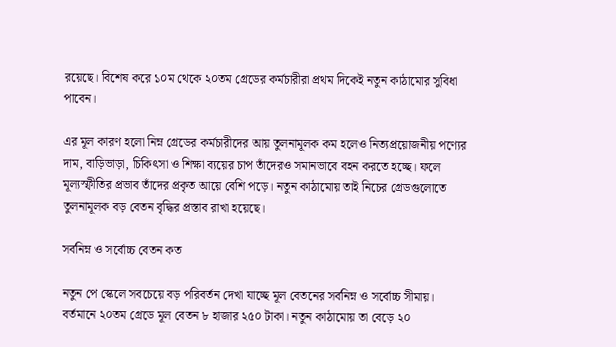রয়েছে। বিশেষ করে ১০ম থেকে ২০তম গ্রেডের কর্মচারীরা প্রথম দিকেই নতুন কাঠামোর সুবিধা পাবেন।

এর মূল কারণ হলো নিম্ন গ্রেডের কর্মচারীদের আয় তুলনামূলক কম হলেও নিত্যপ্রয়োজনীয় পণ্যের দাম, বাড়িভাড়া, চিকিৎসা ও শিক্ষা ব্যয়ের চাপ তাঁদেরও সমানভাবে বহন করতে হচ্ছে। ফলে মূল্যস্ফীতির প্রভাব তাঁদের প্রকৃত আয়ে বেশি পড়ে। নতুন কাঠামোয় তাই নিচের গ্রেডগুলোতে তুলনামূলক বড় বেতন বৃদ্ধির প্রস্তাব রাখা হয়েছে।

সর্বনিম্ন ও সর্বোচ্চ বেতন কত

নতুন পে স্কেলে সবচেয়ে বড় পরিবর্তন দেখা যাচ্ছে মূল বেতনের সর্বনিম্ন ও সর্বোচ্চ সীমায়। বর্তমানে ২০তম গ্রেডে মূল বেতন ৮ হাজার ২৫০ টাকা। নতুন কাঠামোয় তা বেড়ে ২০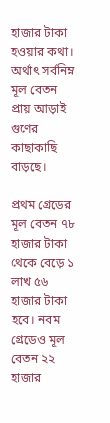হাজার টাকা হওয়ার কথা। অর্থাৎ সর্বনিম্ন মূল বেতন প্রায় আড়াই গুণের কাছাকাছি বাড়ছে।

প্রথম গ্রেডের মূল বেতন ৭৮ হাজার টাকা থেকে বেড়ে ১ লাখ ৫৬ হাজার টাকা হবে। নবম গ্রেডেও মূল বেতন ২২ হাজার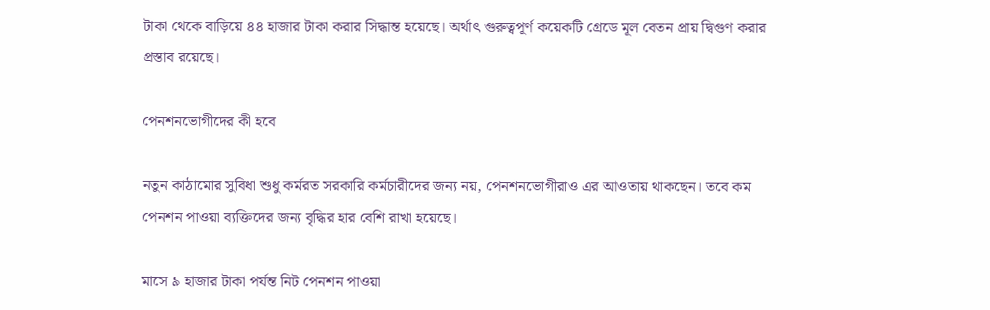টাকা থেকে বাড়িয়ে ৪৪ হাজার টাকা করার সিদ্ধান্ত হয়েছে। অর্থাৎ গুরুত্বপূর্ণ কয়েকটি গ্রেডে মূল বেতন প্রায় দ্বিগুণ করার প্রস্তাব রয়েছে।

পেনশনভোগীদের কী হবে

নতুন কাঠামোর সুবিধা শুধু কর্মরত সরকারি কর্মচারীদের জন্য নয়, পেনশনভোগীরাও এর আওতায় থাকছেন। তবে কম পেনশন পাওয়া ব্যক্তিদের জন্য বৃদ্ধির হার বেশি রাখা হয়েছে।

মাসে ৯ হাজার টাকা পর্যন্ত নিট পেনশন পাওয়া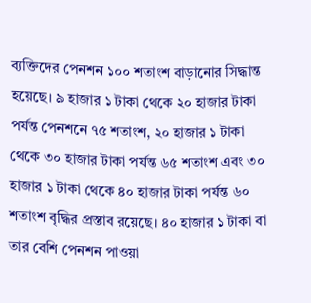ব্যক্তিদের পেনশন ১০০ শতাংশ বাড়ানোর সিদ্ধান্ত হয়েছে। ৯ হাজার ১ টাকা থেকে ২০ হাজার টাকা পর্যন্ত পেনশনে ৭৫ শতাংশ, ২০ হাজার ১ টাকা থেকে ৩০ হাজার টাকা পর্যন্ত ৬৫ শতাংশ এবং ৩০ হাজার ১ টাকা থেকে ৪০ হাজার টাকা পর্যন্ত ৬০ শতাংশ বৃদ্ধির প্রস্তাব রয়েছে। ৪০ হাজার ১ টাকা বা তার বেশি পেনশন পাওয়া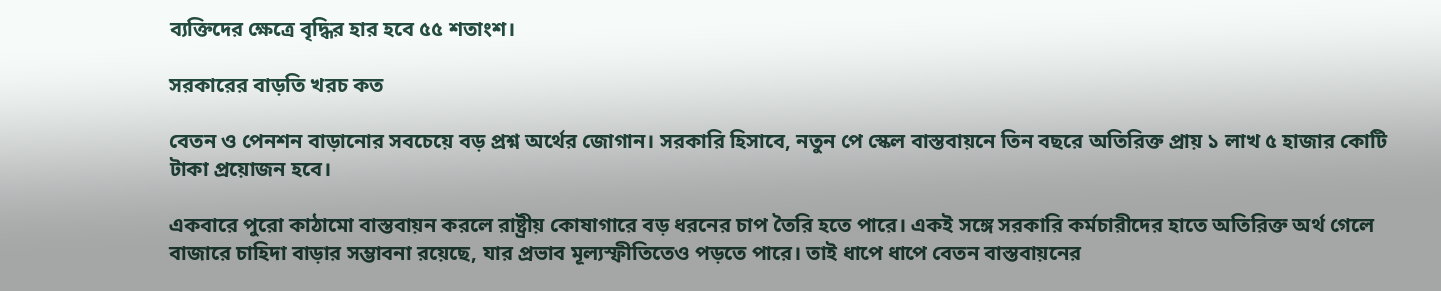ব্যক্তিদের ক্ষেত্রে বৃদ্ধির হার হবে ৫৫ শতাংশ।

সরকারের বাড়তি খরচ কত

বেতন ও পেনশন বাড়ানোর সবচেয়ে বড় প্রশ্ন অর্থের জোগান। সরকারি হিসাবে, নতুন পে স্কেল বাস্তবায়নে তিন বছরে অতিরিক্ত প্রায় ১ লাখ ৫ হাজার কোটি টাকা প্রয়োজন হবে।

একবারে পুরো কাঠামো বাস্তবায়ন করলে রাষ্ট্রীয় কোষাগারে বড় ধরনের চাপ তৈরি হতে পারে। একই সঙ্গে সরকারি কর্মচারীদের হাতে অতিরিক্ত অর্থ গেলে বাজারে চাহিদা বাড়ার সম্ভাবনা রয়েছে, যার প্রভাব মূল্যস্ফীতিতেও পড়তে পারে। তাই ধাপে ধাপে বেতন বাস্তবায়নের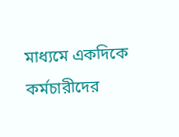মাধ্যমে একদিকে কর্মচারীদের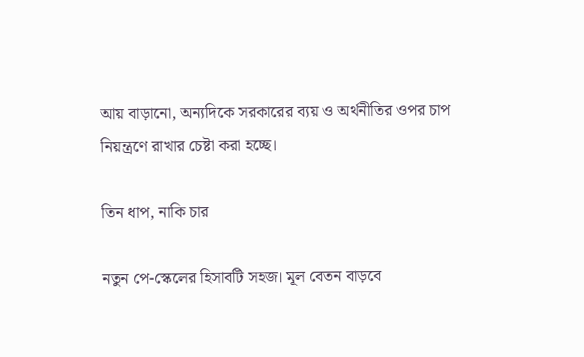আয় বাড়ানো, অন্যদিকে সরকারের ব্যয় ও অর্থনীতির ওপর চাপ নিয়ন্ত্রণে রাখার চেষ্টা করা হচ্ছে।

তিন ধাপ, নাকি চার

নতুন পে-স্কেলের হিসাবটি সহজ। মূল বেতন বাড়বে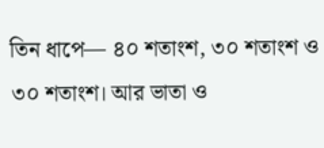তিন ধাপে— ৪০ শতাংশ, ৩০ শতাংশ ও ৩০ শতাংশ। আর ভাতা ও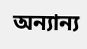অন্যান্য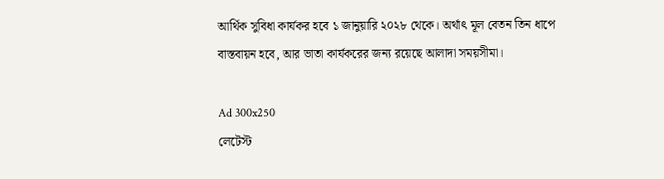আর্থিক সুবিধা কার্যকর হবে ১ জানুয়ারি ২০২৮ থেকে। অর্থাৎ মূল বেতন তিন ধাপে বাস্তবায়ন হবে, আর ভাতা কার্যকরের জন্য রয়েছে আলাদা সময়সীমা।

Ad 300x250
লেটেস্ট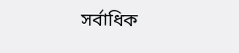সর্বাধিক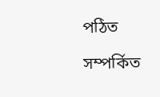পঠিত

সম্পর্কিত